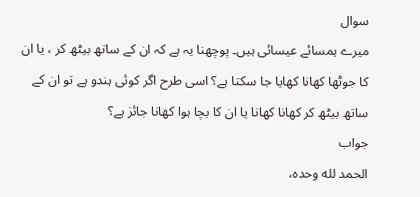سوال
میرے ہمسائے عیسائی ہیں۔ پوچھنا یہ ہے کہ ان کے ساتھ بیٹھ کر ، یا ان کا جوٹھا کھانا کھایا جا سکتا ہے؟ اسی طرح اگر کوئی ہندو ہے تو ان کے ساتھ بیٹھ کر کھانا کھانا یا ان کا بچا ہوا کھانا جائز ہے؟
جواب
الحمد لله وحده،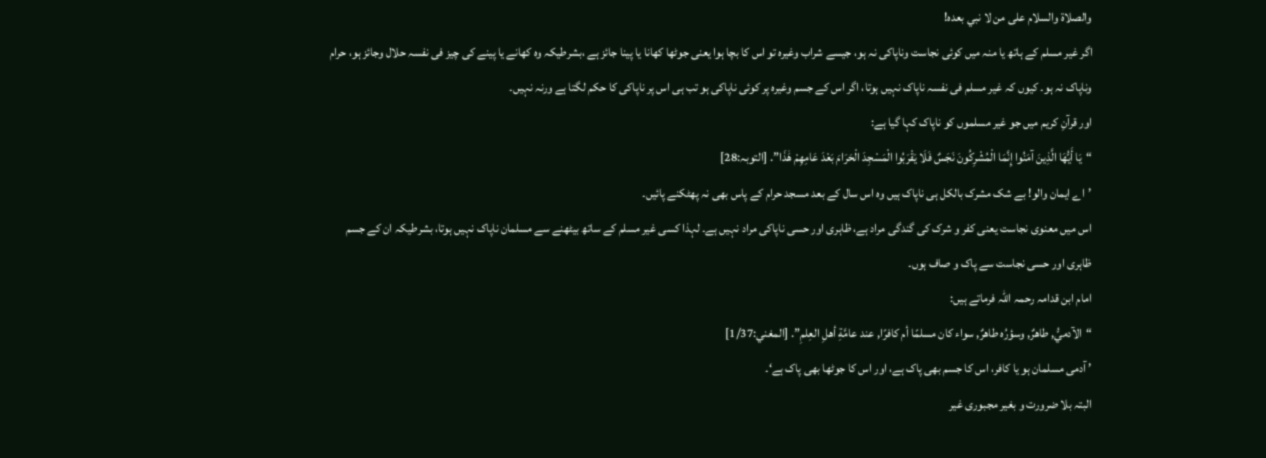والصلاة والسلام على من لا نبي بعده!
اگر غیر مسلم کے ہاتھ یا منہ میں کوئی نجاست وناپاکی نہ ہو، جیسے شراب وغیرہ تو اس کا بچا ہوا یعنی جوٹھا کھانا یا پینا جائز ہے ،بشرطیکہ وہ کھانے یا پینے کی چیز فی نفسہ حلال وجائز ہو، حرام وناپاک نہ ہو۔ کیوں کہ غیر مسلم فی نفسہ ناپاک نہیں ہوتا، اگر اس کے جسم وغیرہ پر کوئی ناپاکی ہو تب ہی اس پر ناپاکی کا حکم لگتا ہے ورنہ نہیں۔
اور قرآنِ کریم میں جو غیر مسلموں کو ناپاک کہا گیا ہے:
“يَا أَيُّهَا الَّذِينَ آمَنُوا إِنَّمَا الْمُشْرِكُونَ نَجَسٌ فَلَا يَقْرَبُوا الْمَسْجِدَ الْحَرَامَ بَعْدَ عَامِهِمْ هَٰذَا”. [التوبہ:28]
’اے ایمان والو! بے شک مشرک بالکل ہی ناپاک ہیں وه اس سال کے بعد مسجد حرام کے پاس بھی نہ پھٹکنے پائیں۔
اس میں معنوی نجاست یعنی کفر و شرک کی گندگی مراد ہے، ظاہری اور حسی ناپاکی مراد نہیں ہے۔ لہذا کسی غیر مسلم کے ساتھ بیٹھنے سے مسلمان ناپاک نہیں ہوتا، بشرطیکہ ان کے جسم ظاہری اور حسی نجاست سے پاک و صاف ہوں۔
امام ابن قدامہ رحمہ اللہ فرماتے ہیں:
“الآدميُّ, طاهرٌ, وسؤرُه طاهرٌ, سواء كان مسلمًا أم كافرًا, عند عامَّةِ أهلِ العِلمِ”. [المغني:1/37]
’ آدمی مسلمان ہو یا کافر، اس کا جسم بھی پاک ہے، اور اس کا جوٹھا بھی پاک ہے‘۔
البتہ بلا ضرورت و بغیر مجبوری غیر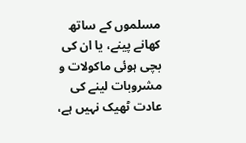مسلموں کے ساتھ کھانے پینے، یا ان کی بچی ہوئی ماکولات و مشروبات لینے کی عادت ٹھیک نہیں ہے،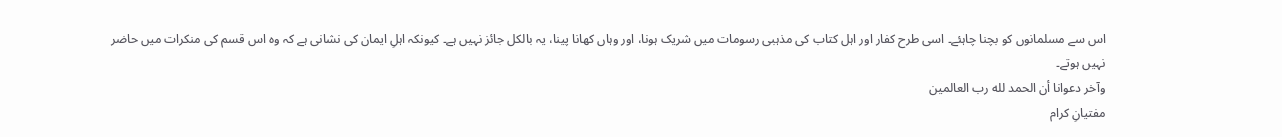اس سے مسلمانوں کو بچنا چاہئے۔ اسی طرح کفار اور اہل کتاب کی مذہبی رسومات میں شریک ہونا، اور وہاں کھانا پینا، یہ بالکل جائز نہیں ہے۔ کیونکہ اہلِ ایمان کی نشانی ہے کہ وہ اس قسم کی منکرات میں حاضر نہیں ہوتے۔
وآخر دعوانا أن الحمد لله رب العالمين
مفتیانِ کرام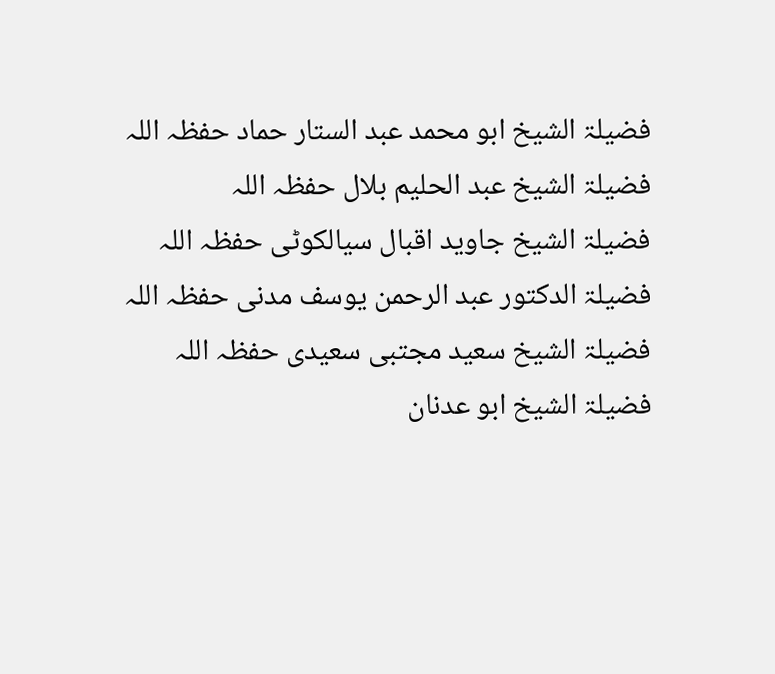فضیلۃ الشیخ ابو محمد عبد الستار حماد حفظہ اللہ
فضیلۃ الشیخ عبد الحلیم بلال حفظہ اللہ
فضیلۃ الشیخ جاوید اقبال سیالکوٹی حفظہ اللہ
فضیلۃ الدکتور عبد الرحمن یوسف مدنی حفظہ اللہ
فضیلۃ الشیخ سعید مجتبی سعیدی حفظہ اللہ
فضیلۃ الشیخ ابو عدنان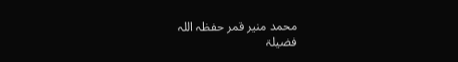محمد منیر قمر حفظہ اللہ
فضیلۃ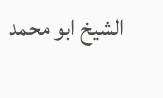الشیخ ابو محمد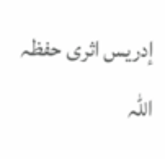إدریس اثری حفظہ اللہ